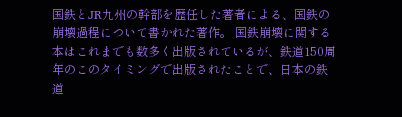国鉄とJR九州の幹部を歴任した著者による、国鉄の崩壊過程について書かれた著作。 国鉄崩壊に関する本はこれまでも数多く出版されているが、鉄道150周年のこのタイミングで出版されたことで、日本の鉄道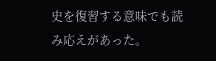史を復習する意味でも読み応えがあった。